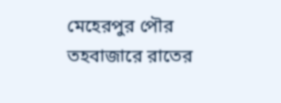মেহেরপুর পৌর তহবাজারে রাতের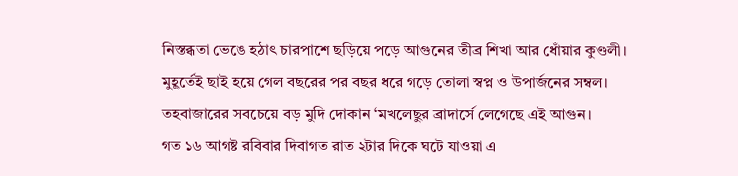নিস্তব্ধতা ভেঙে হঠাৎ চারপাশে ছড়িয়ে পড়ে আগুনের তীব্র শিখা আর ধোঁয়ার কুণ্ডলী।
মুহূর্তেই ছাই হয়ে গেল বছরের পর বছর ধরে গড়ে তোলা স্বপ্ন ও উপার্জনের সম্বল। তহবাজারের সবচেয়ে বড় মুদি দোকান ‘মখলেছুর ব্রাদার্সে লেগেছে এই আগুন।
গত ১৬ আগষ্ট রবিবার দিবাগত রাত ২টার দিকে ঘটে যাওয়া এ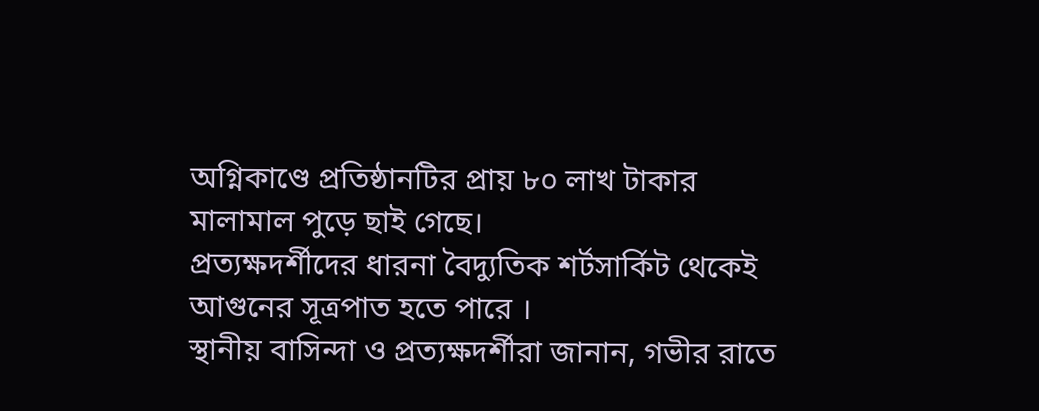অগ্নিকাণ্ডে প্রতিষ্ঠানটির প্রায় ৮০ লাখ টাকার মালামাল পুড়ে ছাই গেছে।
প্রত্যক্ষদর্শীদের ধারনা বৈদ্যুতিক শর্টসার্কিট থেকেই আগুনের সূত্রপাত হতে পারে ।
স্থানীয় বাসিন্দা ও প্রত্যক্ষদর্শীরা জানান, গভীর রাতে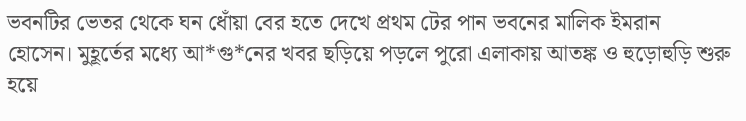ভবনটির ভেতর থেকে ঘন ধোঁয়া বের হতে দেখে প্রথম টের পান ভবনের মালিক ইমরান হোসেন। মুহূর্তের মধ্যে আ*গু*নের খবর ছড়িয়ে পড়লে পুরো এলাকায় আতঙ্ক ও হুড়োহুড়ি শুরু হয়ে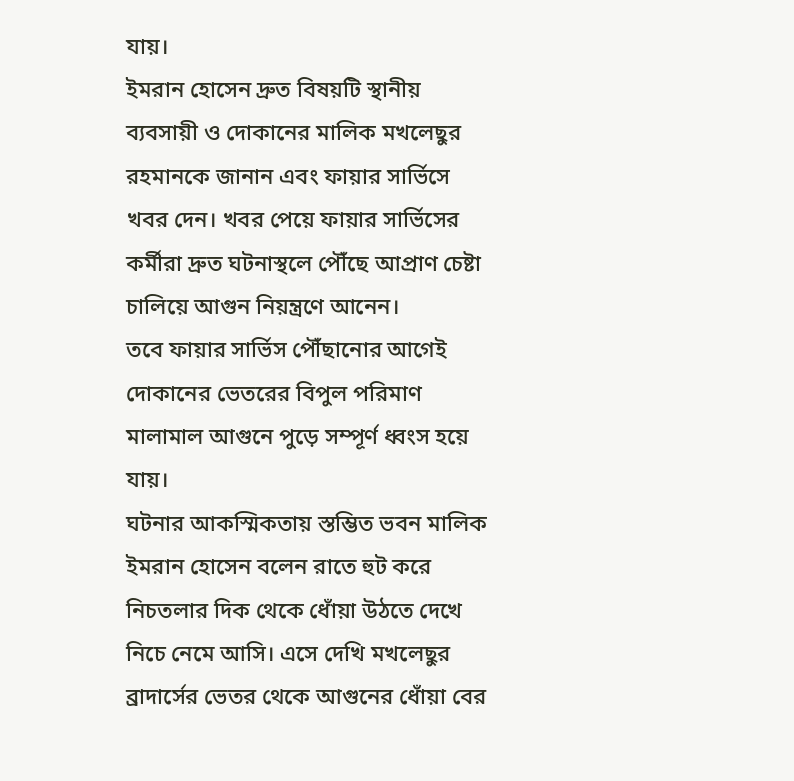যায়।
ইমরান হোসেন দ্রুত বিষয়টি স্থানীয় ব্যবসায়ী ও দোকানের মালিক মখলেছুর রহমানকে জানান এবং ফায়ার সার্ভিসে খবর দেন। খবর পেয়ে ফায়ার সার্ভিসের কর্মীরা দ্রুত ঘটনাস্থলে পৌঁছে আপ্রাণ চেষ্টা চালিয়ে আগুন নিয়ন্ত্রণে আনেন।
তবে ফায়ার সার্ভিস পৌঁছানোর আগেই দোকানের ভেতরের বিপুল পরিমাণ মালামাল আগুনে পুড়ে সম্পূর্ণ ধ্বংস হয়ে যায়।
ঘটনার আকস্মিকতায় স্তম্ভিত ভবন মালিক ইমরান হোসেন বলেন রাতে হুট করে নিচতলার দিক থেকে ধোঁয়া উঠতে দেখে নিচে নেমে আসি। এসে দেখি মখলেছুর ব্রাদার্সের ভেতর থেকে আগুনের ধোঁয়া বের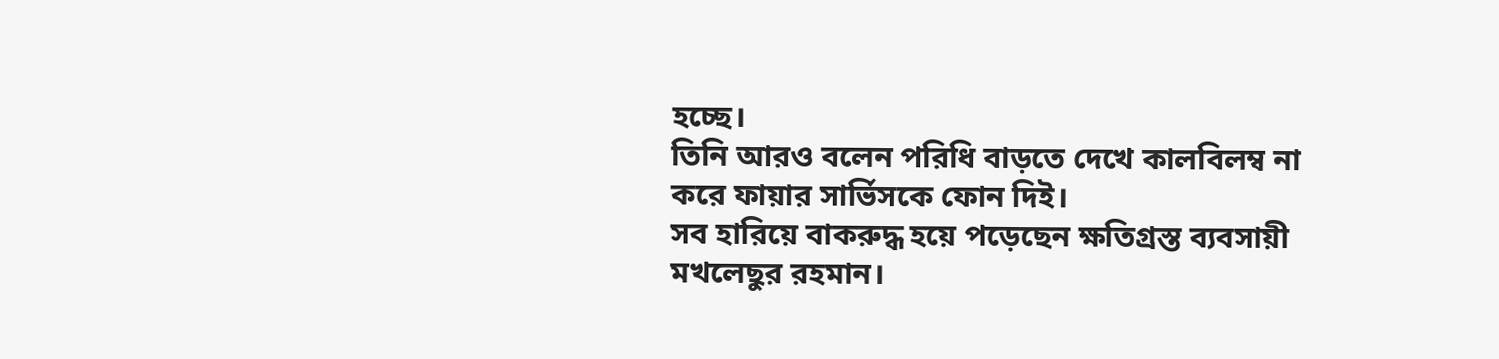হচ্ছে।
তিনি আরও বলেন পরিধি বাড়তে দেখে কালবিলম্ব না করে ফায়ার সার্ভিসকে ফোন দিই।
সব হারিয়ে বাকরুদ্ধ হয়ে পড়েছেন ক্ষতিগ্রস্ত ব্যবসায়ী মখলেছুর রহমান।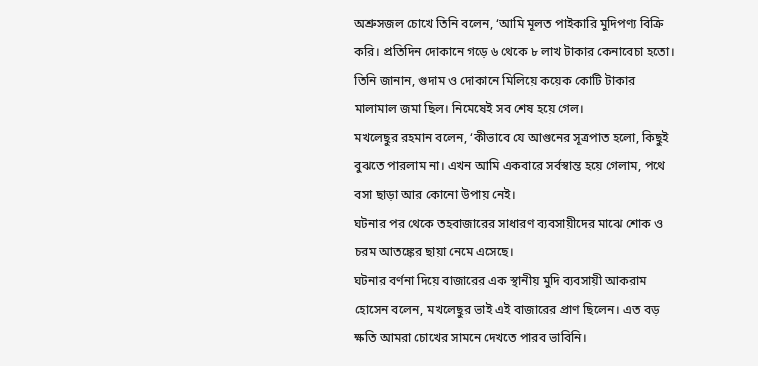অশ্রুসজল চোখে তিনি বলেন, ‘আমি মূলত পাইকারি মুদিপণ্য বিক্রি করি। প্রতিদিন দোকানে গড়ে ৬ থেকে ৮ লাখ টাকার কেনাবেচা হতো।
তিনি জানান, গুদাম ও দোকানে মিলিয়ে কয়েক কোটি টাকার মালামাল জমা ছিল। নিমেষেই সব শেষ হয়ে গেল।
মখলেছুর রহমান বলেন, ‘কীভাবে যে আগুনের সূত্রপাত হলো, কিছুই বুঝতে পারলাম না। এখন আমি একবারে সর্বস্বান্ত হয়ে গেলাম, পথে বসা ছাড়া আর কোনো উপায় নেই।
ঘটনার পর থেকে তহবাজারের সাধারণ ব্যবসায়ীদের মাঝে শোক ও চরম আতঙ্কের ছায়া নেমে এসেছে।
ঘটনার বর্ণনা দিয়ে বাজারের এক স্থানীয় মুদি ব্যবসায়ী আকরাম হোসেন বলেন, মখলেছুর ভাই এই বাজারের প্রাণ ছিলেন। এত বড় ক্ষতি আমরা চোখের সামনে দেখতে পারব ভাবিনি।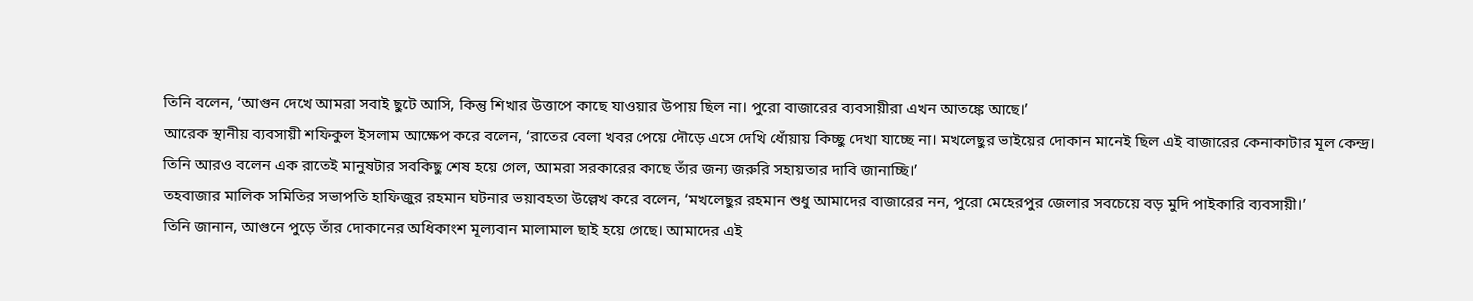তিনি বলেন, ‘আগুন দেখে আমরা সবাই ছুটে আসি, কিন্তু শিখার উত্তাপে কাছে যাওয়ার উপায় ছিল না। পুরো বাজারের ব্যবসায়ীরা এখন আতঙ্কে আছে।’
আরেক স্থানীয় ব্যবসায়ী শফিকুল ইসলাম আক্ষেপ করে বলেন, ‘রাতের বেলা খবর পেয়ে দৌড়ে এসে দেখি ধোঁয়ায় কিচ্ছু দেখা যাচ্ছে না। মখলেছুর ভাইয়ের দোকান মানেই ছিল এই বাজারের কেনাকাটার মূল কেন্দ্র।
তিনি আরও বলেন এক রাতেই মানুষটার সবকিছু শেষ হয়ে গেল, আমরা সরকারের কাছে তাঁর জন্য জরুরি সহায়তার দাবি জানাচ্ছি।’
তহবাজার মালিক সমিতির সভাপতি হাফিজুর রহমান ঘটনার ভয়াবহতা উল্লেখ করে বলেন, ‘মখলেছুর রহমান শুধু আমাদের বাজারের নন, পুরো মেহেরপুর জেলার সবচেয়ে বড় মুদি পাইকারি ব্যবসায়ী।’
তিনি জানান, আগুনে পুড়ে তাঁর দোকানের অধিকাংশ মূল্যবান মালামাল ছাই হয়ে গেছে। আমাদের এই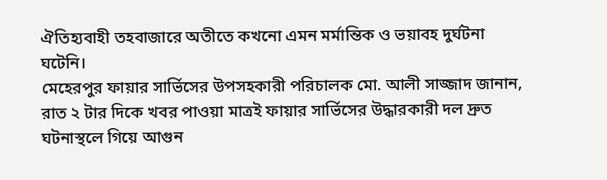ঐতিহ্যবাহী তহবাজারে অতীতে কখনো এমন মর্মান্তিক ও ভয়াবহ দুর্ঘটনা ঘটেনি।
মেহেরপুর ফায়ার সার্ভিসের উপসহকারী পরিচালক মো. আলী সাজ্জাদ জানান, রাত ২ টার দিকে খবর পাওয়া মাত্রই ফায়ার সার্ভিসের উদ্ধারকারী দল দ্রুত ঘটনাস্থলে গিয়ে আগুন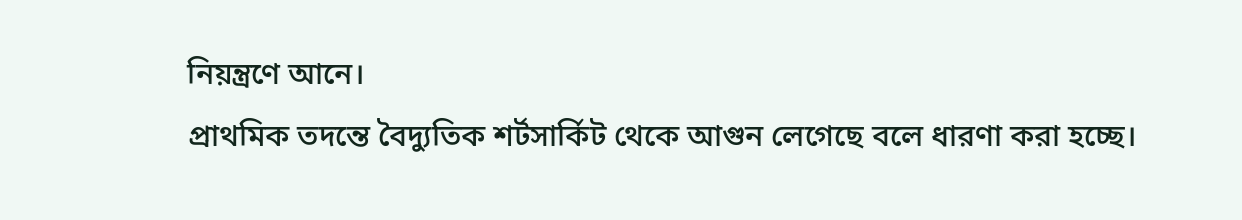নিয়ন্ত্রণে আনে।
প্রাথমিক তদন্তে বৈদ্যুতিক শর্টসার্কিট থেকে আগুন লেগেছে বলে ধারণা করা হচ্ছে।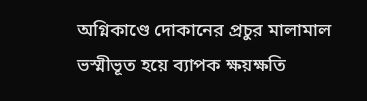অগ্নিকাণ্ডে দোকানের প্রচুর মালামাল ভস্মীভূত হয়ে ব্যাপক ক্ষয়ক্ষতি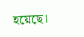হয়েছে।